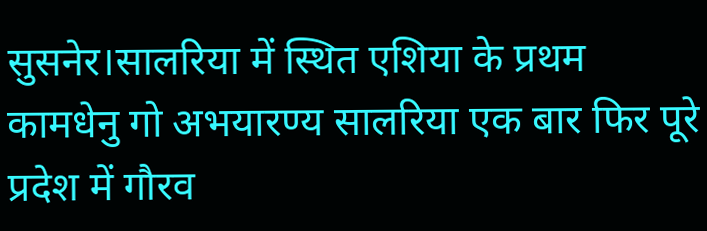सुसनेर।सालरिया में स्थित एशिया के प्रथम कामधेनु गो अभयारण्य सालरिया एक बार फिर पूरे प्रदेश में गौरव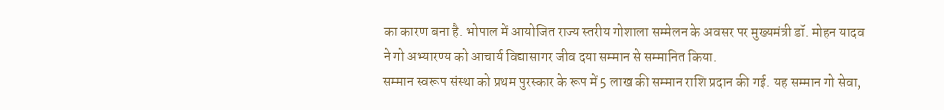का कारण बना है. भोपाल में आयोजित राज्य स्तरीय गोशाला सम्मेलन के अवसर पर मुख्यमंत्री डॉ. मोहन यादव ने गो अभ्यारण्य को आचार्य विद्यासागर जीव दया सम्मान से सम्मानित किया.
सम्मान स्वरूप संस्था को प्रथम पुरस्कार के रूप में 5 लाख की सम्मान राशि प्रदान की गई. यह सम्मान गो सेवा,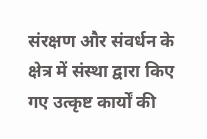संरक्षण और संवर्धन के क्षेत्र में संस्था द्वारा किए गए उत्कृष्ट कार्यों की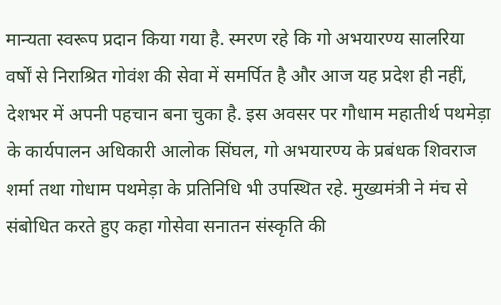मान्यता स्वरूप प्रदान किया गया है. स्मरण रहे कि गो अभयारण्य सालरिया वर्षों से निराश्रित गोवंश की सेवा में समर्पित है और आज यह प्रदेश ही नहीं, देशभर में अपनी पहचान बना चुका है. इस अवसर पर गौधाम महातीर्थ पथमेड़ा के कार्यपालन अधिकारी आलोक सिंघल, गो अभयारण्य के प्रबंधक शिवराज शर्मा तथा गोधाम पथमेड़ा के प्रतिनिधि भी उपस्थित रहे. मुख्यमंत्री ने मंच से संबोधित करते हुए कहा गोसेवा सनातन संस्कृति की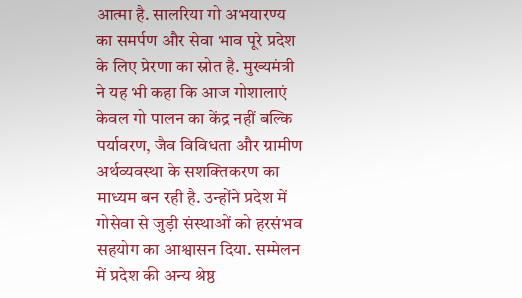आत्मा है. सालरिया गो अभयारण्य का समर्पण और सेवा भाव पूरे प्रदेश के लिए प्रेरणा का स्रोत है. मुख्यमंत्री ने यह भी कहा कि आज गोशालाएं केवल गो पालन का केंद्र नहीं बल्कि पर्यावरण, जैव विविधता और ग्रामीण अर्थव्यवस्था के सशक्तिकरण का माध्यम बन रही है. उन्होंने प्रदेश में गोसेवा से जुड़ी संस्थाओं को हरसंभव सहयोग का आश्वासन दिया. सम्मेलन में प्रदेश की अन्य श्रेष्ठ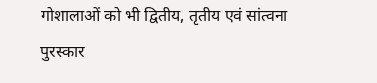गोशालाओं को भी द्वितीय, तृतीय एवं सांत्वना पुरस्कार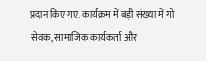प्रदान किए गए. कार्यक्रम में बड़ी संख्या में गो सेवक, सामाजिक कार्यकर्ता और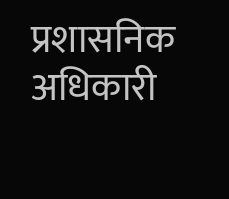प्रशासनिक अधिकारी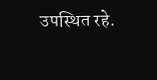उपस्थित रहे.